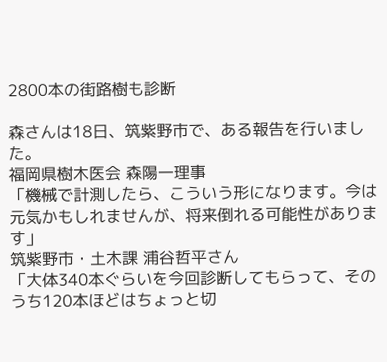2800本の街路樹も診断

森さんは18日、筑紫野市で、ある報告を行いました。
福岡県樹木医会 森陽一理事
「機械で計測したら、こういう形になります。今は元気かもしれませんが、将来倒れる可能性があります」
筑紫野市・土木課 浦谷哲平さん
「大体340本ぐらいを今回診断してもらって、そのうち120本ほどはちょっと切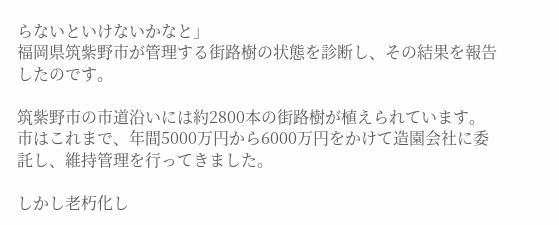らないといけないかなと」
福岡県筑紫野市が管理する街路樹の状態を診断し、その結果を報告したのです。

筑紫野市の市道沿いには約2800本の街路樹が植えられています。
市はこれまで、年間5000万円から6000万円をかけて造園会社に委託し、維持管理を行ってきました。

しかし老朽化し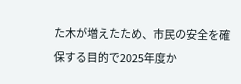た木が増えたため、市民の安全を確保する目的で2025年度か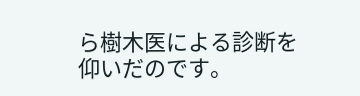ら樹木医による診断を仰いだのです。